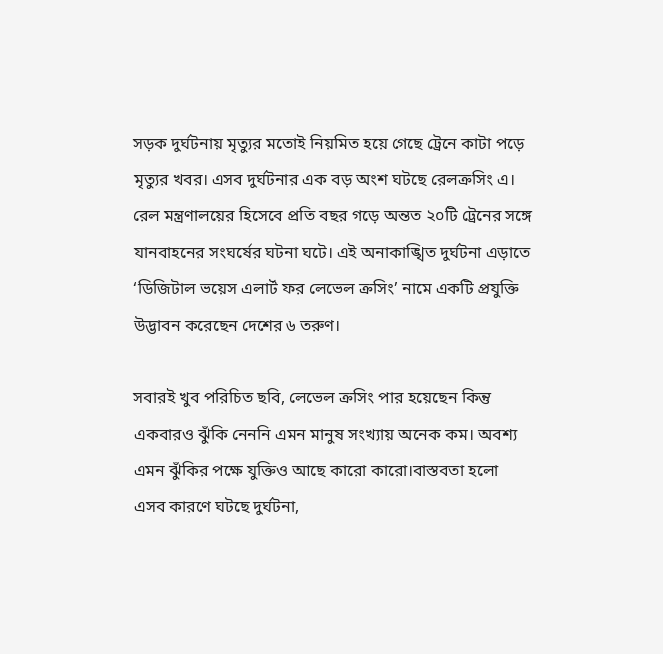সড়ক দুর্ঘটনায় মৃত্যুর মতোই নিয়মিত হয়ে গেছে ট্রেনে কাটা পড়ে মৃত্যুর খবর। এসব দুর্ঘটনার এক বড় অংশ ঘটছে রেলক্রসিং এ। রেল মন্ত্রণালয়ের হিসেবে প্রতি বছর গড়ে অন্তত ২০টি ট্রেনের সঙ্গে যানবাহনের সংঘর্ষের ঘটনা ঘটে। এই অনাকাঙ্খিত দুর্ঘটনা এড়াতে ‘ডিজিটাল ভয়েস এলার্ট ফর লেভেল ক্রসিং’ নামে একটি প্রযুক্তি উদ্ভাবন করেছেন দেশের ৬ তরুণ।

সবারই খুব পরিচিত ছবি, লেভেল ক্রসিং পার হয়েছেন কিন্তু একবারও ঝুঁকি নেননি এমন মানুষ সংখ্যায় অনেক কম। অবশ্য এমন ঝুঁকির পক্ষে যুক্তিও আছে কারো কারো।বাস্তবতা হলো এসব কারণে ঘটছে দুর্ঘটনা,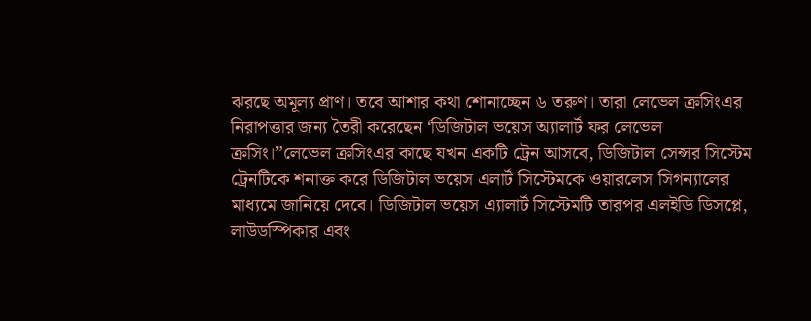ঝরছে অমূল্য প্রাণ। তবে আশার কথা শোনাচ্ছেন ৬ তরুণ। তারা লেভেল ক্রসিংএর নিরাপত্তার জন্য তৈরী করেছেন ‘ডিজিটাল ভয়েস অ্যালার্ট ফর লেভেল ক্রসিং।”লেভেল ক্রসিংএর কাছে যখন একটি ট্রেন আসবে, ডিজিটাল সেন্সর সিস্টেম ট্রেনটিকে শনাক্ত করে ডিজিটাল ভয়েস এলার্ট সিস্টেমকে ওয়ারলেস সিগন্যালের মাধ্যমে জানিয়ে দেবে। ডিজিটাল ভয়েস এ্যালার্ট সিস্টেমটি তারপর এলইডি ডিসপ্লে, লাউডস্পিকার এবং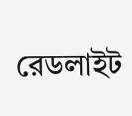রেডলাইট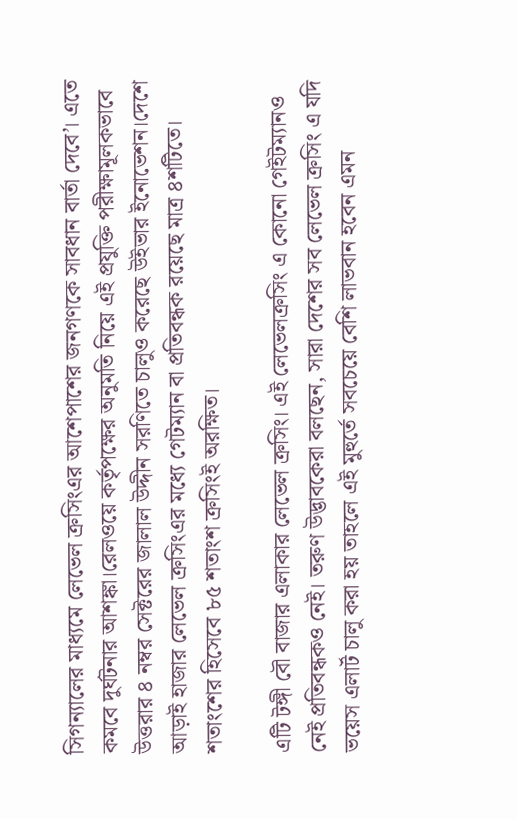সিগন্যালের মাধ্যমে লেভেল ক্রসিংএর আশেপাশের জনগণকে সাবধান বার্তা দেবে’। এতে কমবে দুর্ঘটনার আশঙ্কা।রেলওয়ে কর্তৃপক্ষের অনুমতি নিয়ে এই প্রযুক্তি পরীক্ষামূলকভাবে উত্তরার ৪ নম্বর সেক্টরের জালাল উদ্দীন সরণিতে চালুও করেছে উইভার ইনোভেশন।দেশে আড়াই হাজার লেভেল ক্রসিংএর মধ্যে গেটম্যান বা প্রতিবন্ধক রয়েছে মাত্র ৪শটিতে। শতাংশের হিসেবে ৮৫ শতাংশ ক্রসিংই অরক্ষিত।

এটি টঙ্গী বৌ বাজার এলাকার লেভেল ক্রসিং। এই লেভেলক্রসিং এ কোনো গেইটম্যানও নেই প্রতিবন্ধকও নেই। তরুণ উদ্ভাবকেরা বলছেন, সারা দেশের সব লেভেল ক্রসিং এ যদি ভয়েস এলার্ট চালু করা হয় তাহলে এই মুহুর্তে সবচেয়ে বেশি লাভবান হবেন এমন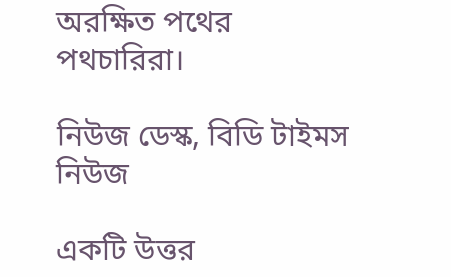অরক্ষিত পথের পথচারিরা।

নিউজ ডেস্ক, বিডি টাইমস নিউজ

একটি উত্তর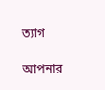ত্যাগ

আপনার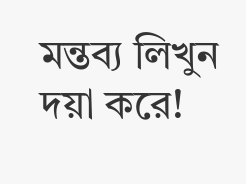মন্তব্য লিখুন দয়া করে!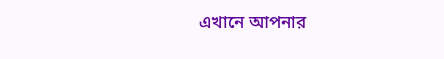এখানে আপনার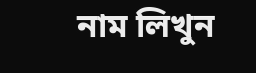নাম লিখুন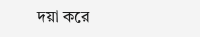দয়া করে